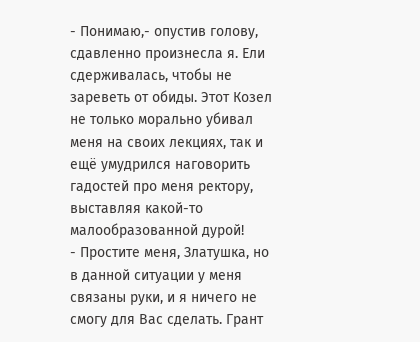- Понимаю,- опустив голову, сдавленно произнесла я. Ели сдерживалась, чтобы не зареветь от обиды. Этот Козел не только морально убивал меня на своих лекциях, так и ещё умудрился наговорить гадостей про меня ректору, выставляя какой-то малообразованной дурой!
- Простите меня, Златушка, но в данной ситуации у меня связаны руки, и я ничего не смогу для Вас сделать. Грант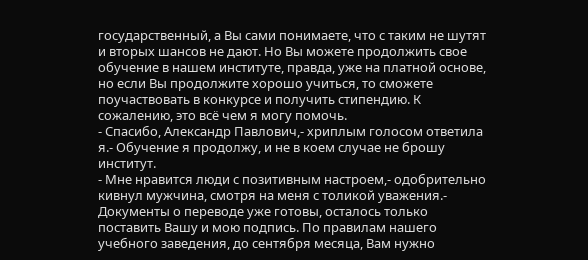государственный, а Вы сами понимаете, что с таким не шутят и вторых шансов не дают. Но Вы можете продолжить свое обучение в нашем институте, правда, уже на платной основе, но если Вы продолжите хорошо учиться, то сможете поучаствовать в конкурсе и получить стипендию. К сожалению, это всё чем я могу помочь.
- Спасибо, Александр Павлович,- хриплым голосом ответила я.- Обучение я продолжу, и не в коем случае не брошу институт.
- Мне нравится люди с позитивным настроем,- одобрительно кивнул мужчина, смотря на меня с толикой уважения.- Документы о переводе уже готовы, осталось только поставить Вашу и мою подпись. По правилам нашего учебного заведения, до сентября месяца, Вам нужно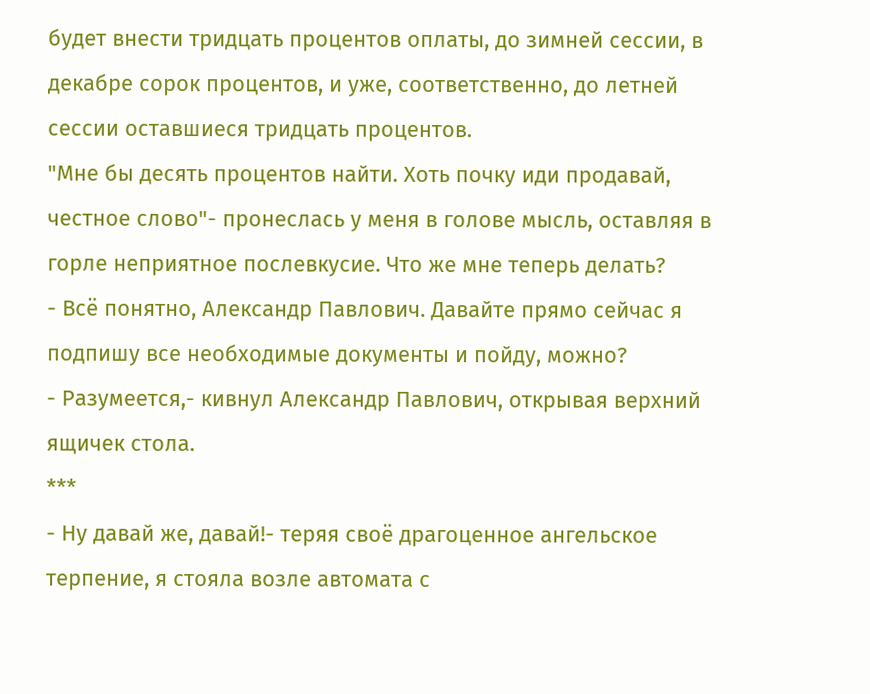будет внести тридцать процентов оплаты, до зимней сессии, в декабре сорок процентов, и уже, соответственно, до летней сессии оставшиеся тридцать процентов.
"Мне бы десять процентов найти. Хоть почку иди продавай, честное слово"- пронеслась у меня в голове мысль, оставляя в горле неприятное послевкусие. Что же мне теперь делать?
- Всё понятно, Александр Павлович. Давайте прямо сейчас я подпишу все необходимые документы и пойду, можно?
- Разумеется,- кивнул Александр Павлович, открывая верхний ящичек стола.
***
- Ну давай же, давай!- теряя своё драгоценное ангельское терпение, я стояла возле автомата с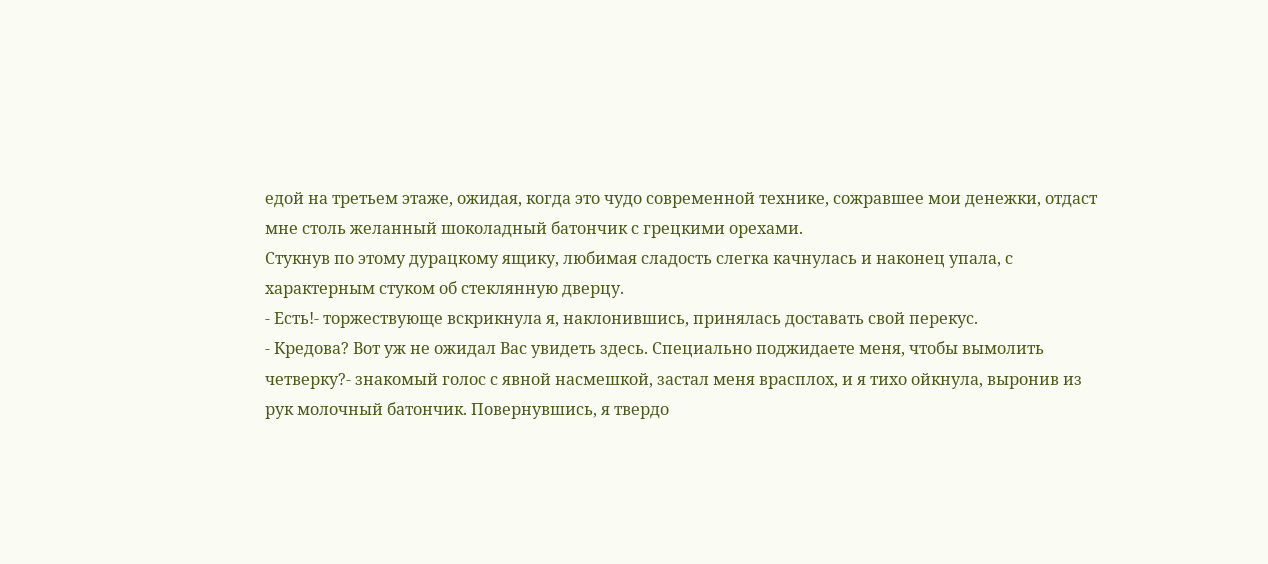едой на третьем этаже, ожидая, когда это чудо современной технике, сожравшее мои денежки, отдаст мне столь желанный шоколадный батончик с грецкими орехами.
Стукнув по этому дурацкому ящику, любимая сладость слегка качнулась и наконец упала, с характерным стуком об стеклянную дверцу.
- Есть!- торжествующе вскрикнула я, наклонившись, принялась доставать свой перекус.
- Кредова? Вот уж не ожидал Вас увидеть здесь. Специально поджидаете меня, чтобы вымолить четверку?- знакомый голос с явной насмешкой, застал меня врасплох, и я тихо ойкнула, выронив из рук молочный батончик. Повернувшись, я твердо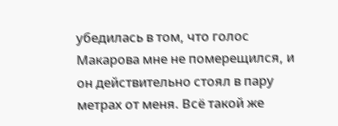убедилась в том, что голос Макарова мне не померещился, и он действительно стоял в пару метрах от меня. Всё такой же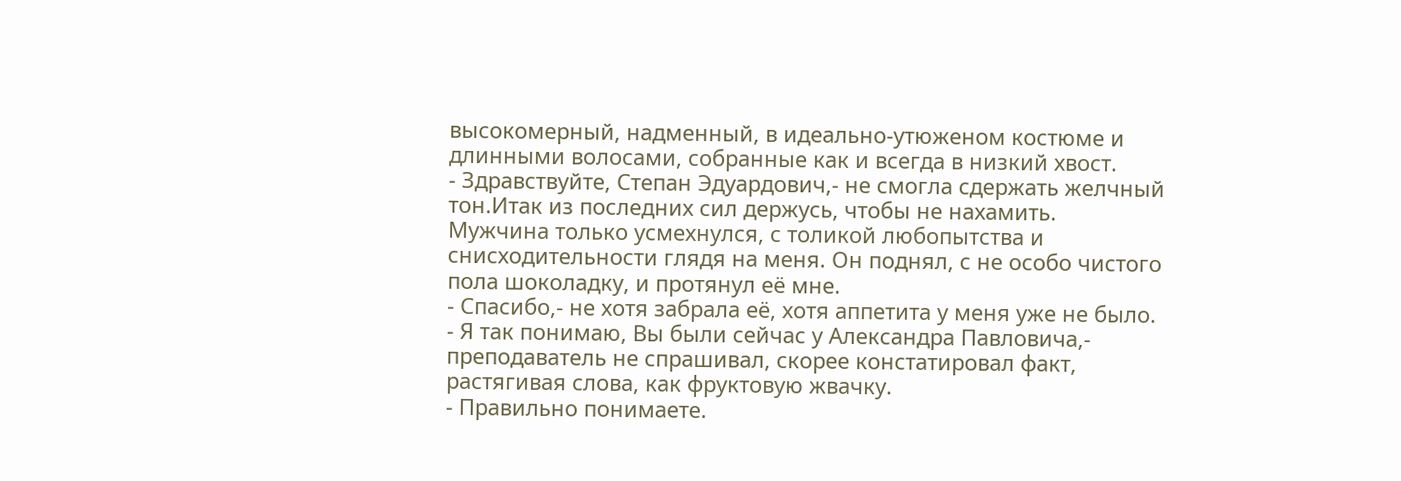высокомерный, надменный, в идеально-утюженом костюме и длинными волосами, собранные как и всегда в низкий хвост.
- Здравствуйте, Степан Эдуардович,- не смогла сдержать желчный тон.Итак из последних сил держусь, чтобы не нахамить.
Мужчина только усмехнулся, с толикой любопытства и снисходительности глядя на меня. Он поднял, с не особо чистого пола шоколадку, и протянул её мне.
- Спасибо,- не хотя забрала её, хотя аппетита у меня уже не было.
- Я так понимаю, Вы были сейчас у Александра Павловича,- преподаватель не спрашивал, скорее констатировал факт, растягивая слова, как фруктовую жвачку.
- Правильно понимаете.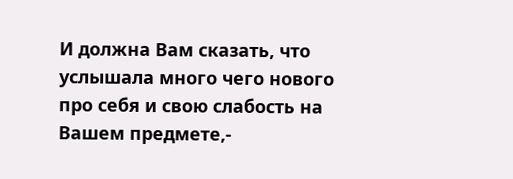И должна Вам сказать, что услышала много чего нового про себя и свою слабость на Вашем предмете,-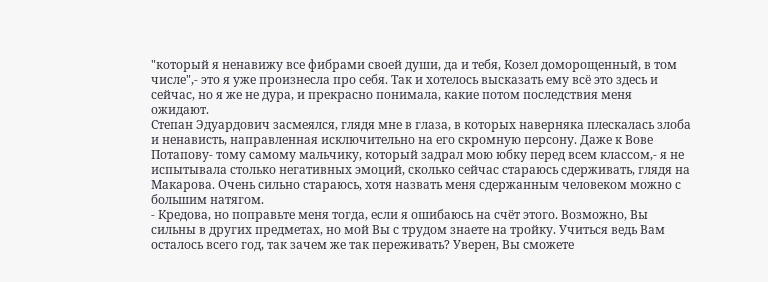"который я ненавижу все фибрами своей души, да и тебя, Козел доморощенный, в том числе",- это я уже произнесла про себя. Так и хотелось высказать ему всё это здесь и сейчас, но я же не дура, и прекрасно понимала, какие потом последствия меня ожидают.
Степан Эдуардович засмеялся, глядя мне в глаза, в которых наверняка плескалась злоба и ненависть, направленная исключительно на его скромную персону. Даже к Вове Потапову- тому самому мальчику, который задрал мою юбку перед всем классом,- я не испытывала столько негативных эмоций, сколько сейчас стараюсь сдерживать, глядя на Макарова. Очень сильно стараюсь, хотя назвать меня сдержанным человеком можно с большим натягом.
- Кредова, но поправьте меня тогда, если я ошибаюсь на счёт этого. Возможно, Вы сильны в других предметах, но мой Вы с трудом знаете на тройку. Учиться ведь Вам осталось всего год, так зачем же так переживать? Уверен, Вы сможете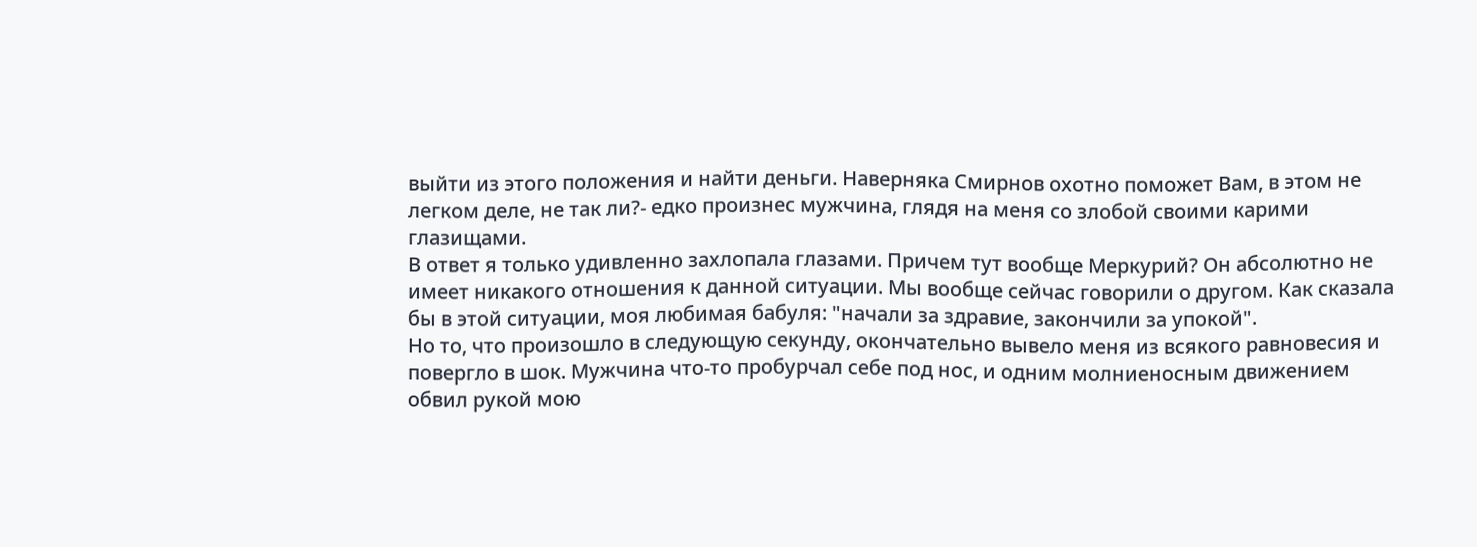выйти из этого положения и найти деньги. Наверняка Смирнов охотно поможет Вам, в этом не легком деле, не так ли?- едко произнес мужчина, глядя на меня со злобой своими карими глазищами.
В ответ я только удивленно захлопала глазами. Причем тут вообще Меркурий? Он абсолютно не имеет никакого отношения к данной ситуации. Мы вообще сейчас говорили о другом. Как сказала бы в этой ситуации, моя любимая бабуля: "начали за здравие, закончили за упокой".
Но то, что произошло в следующую секунду, окончательно вывело меня из всякого равновесия и повергло в шок. Мужчина что-то пробурчал себе под нос, и одним молниеносным движением обвил рукой мою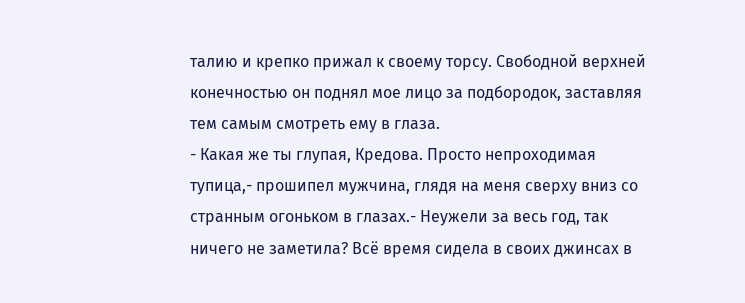талию и крепко прижал к своему торсу. Свободной верхней конечностью он поднял мое лицо за подбородок, заставляя тем самым смотреть ему в глаза.
- Какая же ты глупая, Кредова. Просто непроходимая тупица,- прошипел мужчина, глядя на меня сверху вниз со странным огоньком в глазах.- Неужели за весь год, так ничего не заметила? Всё время сидела в своих джинсах в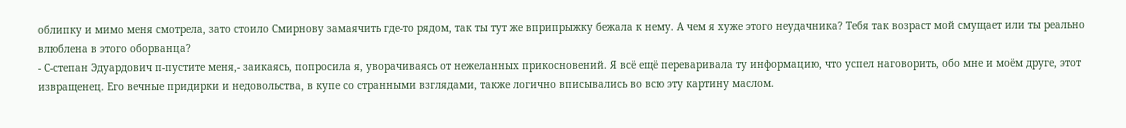облипку и мимо меня смотрела, зато стоило Смирнову замаячить где-то рядом, так ты тут же вприпрыжку бежала к нему. А чем я хуже этого неудачника? Тебя так возраст мой смущает или ты реально влюблена в этого оборванца?
- С-степан Эдуардович п-пустите меня,- заикаясь, попросила я, уворачиваясь от нежеланных прикосновений. Я всё ещё переваривала ту информацию, что успел наговорить, обо мне и моём друге, этот извращенец. Его вечные придирки и недовольства, в купе со странными взглядами, также логично вписывались во всю эту картину маслом.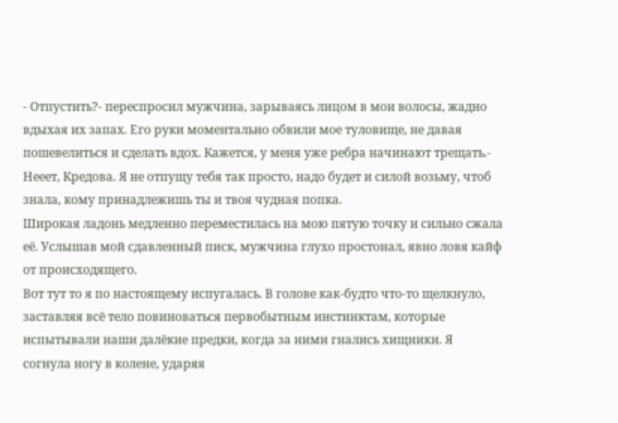- Отпустить?- переспросил мужчина, зарываясь лицом в мои волосы, жадно вдыхая их запах. Его руки моментально обвили мое туловище, не давая пошевелиться и сделать вдох. Кажется, у меня уже ребра начинают трещать.- Нееет, Кредова. Я не отпущу тебя так просто, надо будет и силой возьму, чтоб знала, кому принадлежишь ты и твоя чудная попка.
Широкая ладонь медленно переместилась на мою пятую точку и сильно сжала её. Услышав мой сдавленный писк, мужчина глухо простонал, явно ловя кайф от происходящего.
Вот тут то я по настоящему испугалась. В голове как-будто что-то щелкнуло, заставляя всё тело повиноваться первобытным инстинктам, которые испытывали наши далёкие предки, когда за ними гнались хищники. Я согнула ногу в колене, ударяя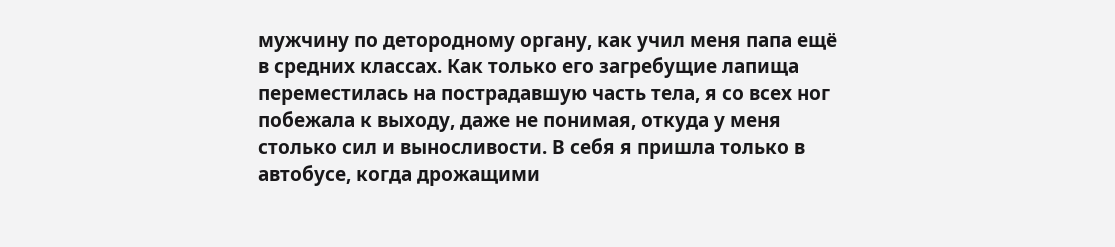мужчину по детородному органу, как учил меня папа ещё в средних классах. Как только его загребущие лапища переместилась на пострадавшую часть тела, я со всех ног побежала к выходу, даже не понимая, откуда у меня столько сил и выносливости. В себя я пришла только в автобусе, когда дрожащими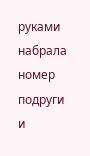руками набрала номер подруги и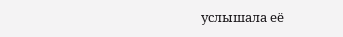услышала её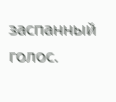заспанный голос.